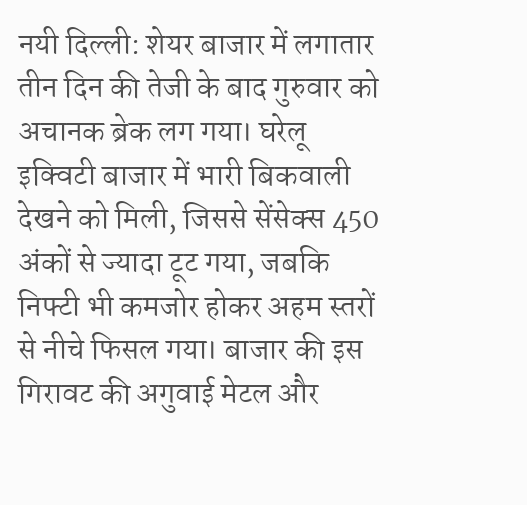नयी दिल्ली: शेयर बाजार में लगातार तीन दिन की तेजी के बाद गुरुवार को अचानक ब्रेक लग गया। घरेलू इक्विटी बाजार में भारी बिकवाली देखने को मिली, जिससे सेंसेक्स 450 अंकों से ज्यादा टूट गया, जबकि निफ्टी भी कमजोर होकर अहम स्तरों से नीचे फिसल गया। बाजार की इस गिरावट की अगुवाई मेटल और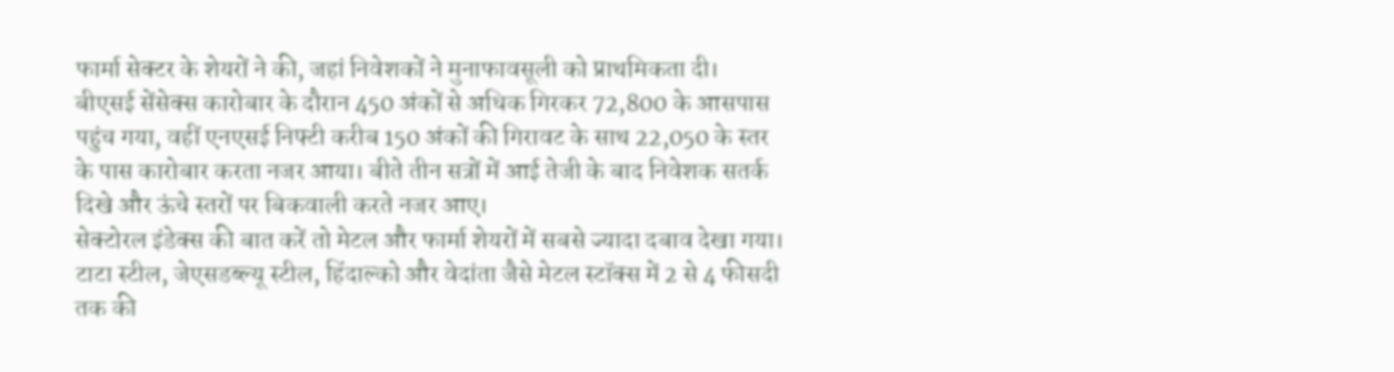फार्मा सेक्टर के शेयरों ने की, जहां निवेशकों ने मुनाफावसूली को प्राथमिकता दी।
बीएसई सेंसेक्स कारोबार के दौरान 450 अंकों से अधिक गिरकर 72,800 के आसपास पहुंच गया, वहीं एनएसई निफ्टी करीब 150 अंकों की गिरावट के साथ 22,050 के स्तर के पास कारोबार करता नजर आया। बीते तीन सत्रों में आई तेजी के बाद निवेशक सतर्क दिखे और ऊंचे स्तरों पर बिकवाली करते नजर आए।
सेक्टोरल इंडेक्स की बात करें तो मेटल और फार्मा शेयरों में सबसे ज्यादा दबाव देखा गया। टाटा स्टील, जेएसडब्ल्यू स्टील, हिंदाल्को और वेदांता जैसे मेटल स्टॉक्स में 2 से 4 फीसदी तक की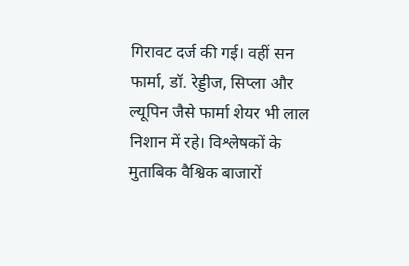गिरावट दर्ज की गई। वहीं सन फार्मा, डॉ. रेड्डीज, सिप्ला और ल्यूपिन जैसे फार्मा शेयर भी लाल निशान में रहे। विश्लेषकों के मुताबिक वैश्विक बाजारों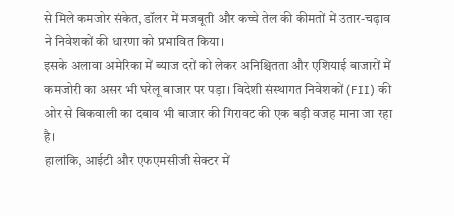से मिले कमजोर संकेत, डॉलर में मजबूती और कच्चे तेल की कीमतों में उतार-चढ़ाव ने निवेशकों की धारणा को प्रभावित किया।
इसके अलावा अमेरिका में ब्याज दरों को लेकर अनिश्चितता और एशियाई बाजारों में कमजोरी का असर भी घरेलू बाजार पर पड़ा। विदेशी संस्थागत निवेशकों (FII) की ओर से बिकवाली का दबाव भी बाजार की गिरावट की एक बड़ी वजह माना जा रहा है।
हालांकि, आईटी और एफएमसीजी सेक्टर में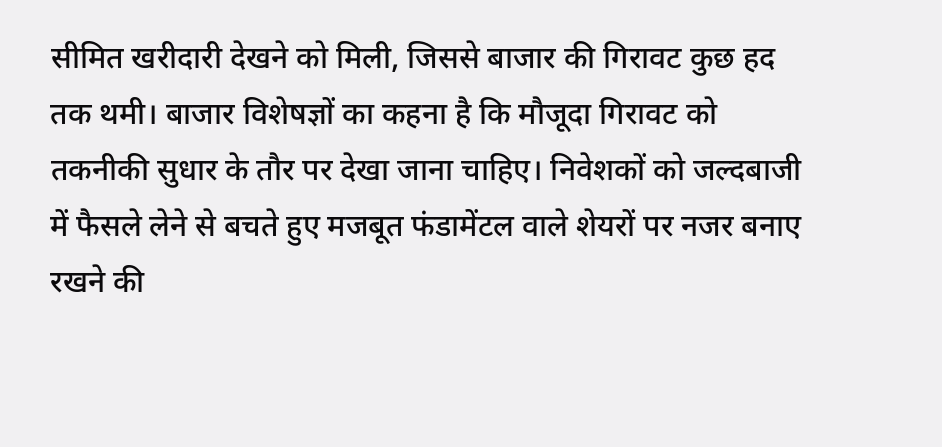सीमित खरीदारी देखने को मिली, जिससे बाजार की गिरावट कुछ हद तक थमी। बाजार विशेषज्ञों का कहना है कि मौजूदा गिरावट को तकनीकी सुधार के तौर पर देखा जाना चाहिए। निवेशकों को जल्दबाजी में फैसले लेने से बचते हुए मजबूत फंडामेंटल वाले शेयरों पर नजर बनाए रखने की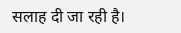सलाह दी जा रही है।